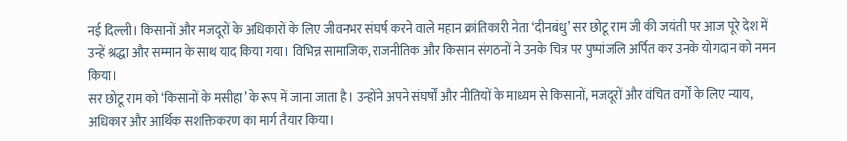नई दिल्ली। किसानों और मजदूरों के अधिकारों के लिए जीवनभर संघर्ष करने वाले महान क्रांतिकारी नेता ‘दीनबंधु’ सर छोटू राम जी की जयंती पर आज पूरे देश में उन्हें श्रद्धा और सम्मान के साथ याद किया गया। विभिन्न सामाजिक, राजनीतिक और किसान संगठनों ने उनके चित्र पर पुष्पांजलि अर्पित कर उनके योगदान को नमन किया।
सर छोटू राम को ‘किसानों के मसीहा’ के रूप में जाना जाता है। उन्होंने अपने संघर्षों और नीतियों के माध्यम से किसानों, मजदूरों और वंचित वर्गों के लिए न्याय, अधिकार और आर्थिक सशक्तिकरण का मार्ग तैयार किया।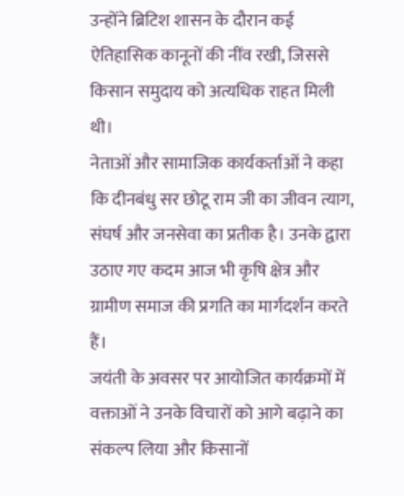उन्होंने ब्रिटिश शासन के दौरान कई ऐतिहासिक कानूनों की नींव रखी, जिससे किसान समुदाय को अत्यधिक राहत मिली थी।
नेताओं और सामाजिक कार्यकर्ताओं ने कहा कि दीनबंधु सर छोटू राम जी का जीवन त्याग, संघर्ष और जनसेवा का प्रतीक है। उनके द्वारा उठाए गए कदम आज भी कृषि क्षेत्र और ग्रामीण समाज की प्रगति का मार्गदर्शन करते हैं।
जयंती के अवसर पर आयोजित कार्यक्रमों में वक्ताओं ने उनके विचारों को आगे बढ़ाने का संकल्प लिया और किसानों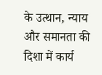के उत्थान, न्याय और समानता की दिशा में कार्य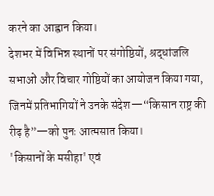करने का आह्वान किया।
देशभर में विभिन्न स्थानों पर संगोष्ठियों, श्रद्धांजलि सभाओं और विचार गोष्ठियों का आयोजन किया गया, जिनमें प्रतिभागियों ने उनके संदेश—“किसान राष्ट्र की रीढ़ है”—को पुनः आत्मसात किया।
'किसानों के मसीहा' एवं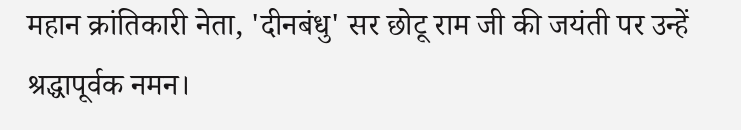महान क्रांतिकारी नेता, 'दीनबंधु' सर छोटू राम जी की जयंती पर उन्हें श्रद्धापूर्वक नमन।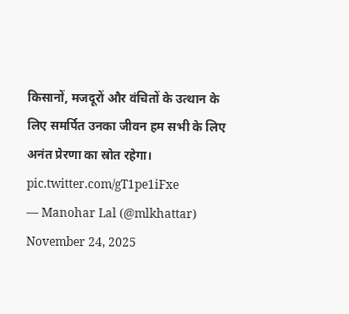किसानों, मजदूरों और वंचितों के उत्थान के लिए समर्पित उनका जीवन हम सभी के लिए अनंत प्रेरणा का स्रोत रहेगा। pic.twitter.com/gT1pe1iFxe
— Manohar Lal (@mlkhattar) November 24, 2025